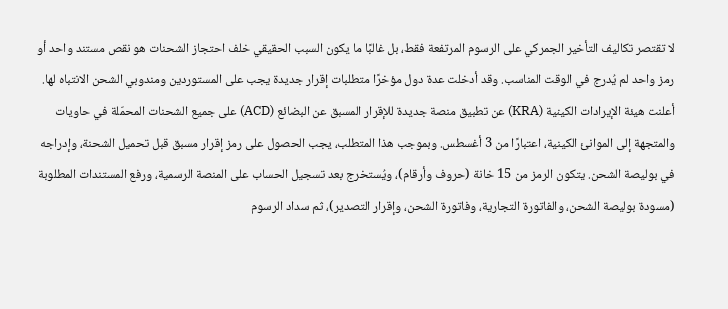لا تقتصر تكاليف التأخير الجمركي على الرسوم المرتفعة فقط، بل غالبًا ما يكون السبب الحقيقي خلف احتجاز الشحنات هو نقص مستند واحد أو رمز واحد لم يُدرج في الوقت المناسب. وقد أدخلت عدة دول مؤخرًا متطلبات إقرار جديدة يجب على المستوردين ومندوبي الشحن الانتباه لها.
أعلنت هيئة الإيرادات الكينية (KRA) عن تطبيق منصة جديدة للإقرار المسبق عن البضائع (ACD) على جميع الشحنات المحمّلة في حاويات والمتجهة إلى الموانئ الكينية، اعتبارًا من 3 أغسطس. وبموجب هذا المتطلب، يجب الحصول على رمز إقرار مسبق قبل تحميل الشحنة، وإدراجه في بوليصة الشحن. يتكون الرمز من 15 خانة (حروف وأرقام)، ويُستخرج بعد تسجيل الحساب على المنصة الرسمية، ورفع المستندات المطلوبة (مسودة بوليصة الشحن، والفاتورة التجارية، وفاتورة الشحن، وإقرار التصدير)، ثم سداد الرسوم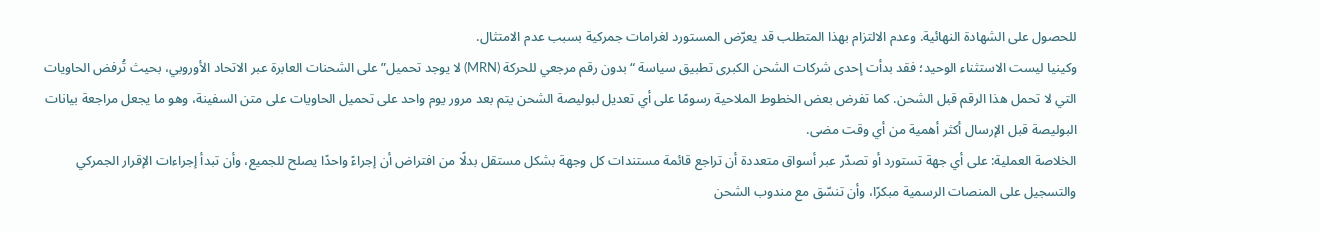للحصول على الشهادة النهائية. وعدم الالتزام بهذا المتطلب قد يعرّض المستورد لغرامات جمركية بسبب عدم الامتثال.
وكينيا ليست الاستثناء الوحيد؛ فقد بدأت إحدى شركات الشحن الكبرى تطبيق سياسة “بدون رقم مرجعي للحركة (MRN) لا يوجد تحميل” على الشحنات العابرة عبر الاتحاد الأوروبي، بحيث تُرفض الحاويات التي لا تحمل هذا الرقم قبل الشحن. كما تفرض بعض الخطوط الملاحية رسومًا على أي تعديل لبوليصة الشحن يتم بعد مرور يوم واحد على تحميل الحاويات على متن السفينة، وهو ما يجعل مراجعة بيانات البوليصة قبل الإرسال أكثر أهمية من أي وقت مضى.
الخلاصة العملية: على أي جهة تستورد أو تصدّر عبر أسواق متعددة أن تراجع قائمة مستندات كل وجهة بشكل مستقل بدلًا من افتراض أن إجراءً واحدًا يصلح للجميع، وأن تبدأ إجراءات الإقرار الجمركي والتسجيل على المنصات الرسمية مبكرًا، وأن تنسّق مع مندوب الشحن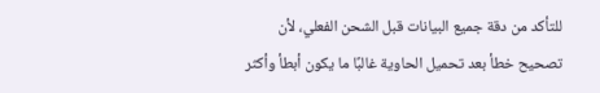للتأكد من دقة جميع البيانات قبل الشحن الفعلي، لأن تصحيح خطأ بعد تحميل الحاوية غالبًا ما يكون أبطأ وأكثر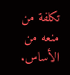تكلفة من منعه من الأساس.